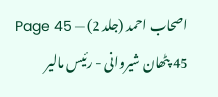اصحاب احمد (جلد 2) — Page 45
45 پٹھان شیروانی - رئیس مالیر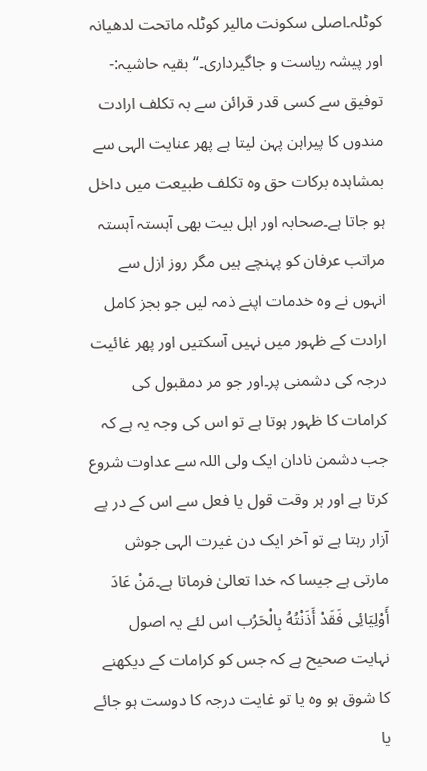کوٹلہ۔اصلی سکونت مالیر کوٹلہ ماتحت لدھیانہ اور پیشہ ریاست و جاگیرداری۔“ بقیہ حاشیہ:- توفیق سے کسی قدر قرائن سے بہ تکلف ارادت مندوں کا پیراہن پہن لیتا ہے پھر عنایت الہی سے بمشاہدہ برکات حق وہ تکلف طبیعت میں داخل ہو جاتا ہے۔صحابہ اور اہل بیت بھی آہستہ آہستہ مراتب عرفان کو پہنچے ہیں مگر روز ازل سے انہوں نے وہ خدمات اپنے ذمہ لیں جو بجز کامل ارادت کے ظہور میں نہیں آسکتیں اور پھر غائیت درجہ کی دشمنی پر۔اور جو مر دمقبول کی کرامات کا ظہور ہوتا ہے تو اس کی وجہ یہ ہے کہ جب دشمن نادان ایک ولی اللہ سے عداوت شروع کرتا ہے اور ہر وقت قول یا فعل سے اس کے در پے آزار رہتا ہے تو آخر ایک دن غیرت الہی جوش مارتی ہے جیسا کہ خدا تعالیٰ فرماتا ہے۔مَنْ عَادَ أَوْلِيَائِی فَقَدْ أَذَنْتُهُ بِالْحَرُب اس لئے یہ اصول نہایت صحیح ہے کہ جس کو کرامات کے دیکھنے کا شوق ہو وہ یا تو غایت درجہ کا دوست ہو جائے یا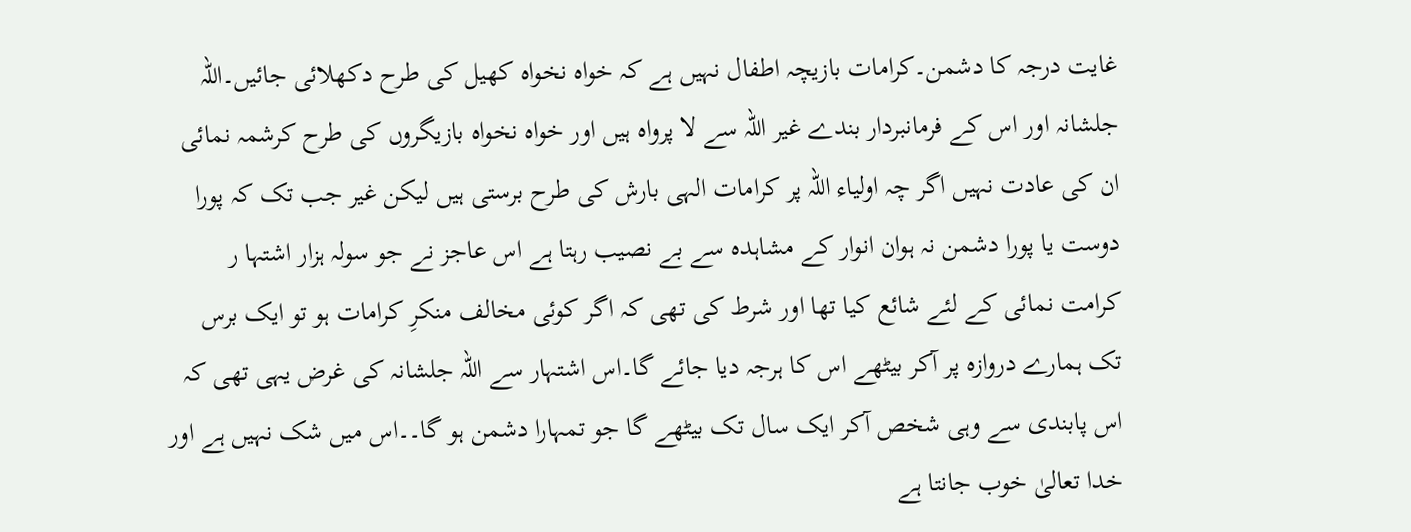غایت درجہ کا دشمن۔کرامات بازیچہ اطفال نہیں ہے کہ خواہ نخواہ کھیل کی طرح دکھلائی جائیں۔اللہ جلشانہ اور اس کے فرمانبردار بندے غیر اللہ سے لا پرواہ ہیں اور خواہ نخواہ بازیگروں کی طرح کرشمہ نمائی ان کی عادت نہیں اگر چہ اولیاء اللہ پر کرامات الہی بارش کی طرح برستی ہیں لیکن غیر جب تک کہ پورا دوست یا پورا دشمن نہ ہوان انوار کے مشاہدہ سے بے نصیب رہتا ہے اس عاجز نے جو سولہ ہزار اشتہا ر کرامت نمائی کے لئے شائع کیا تھا اور شرط کی تھی کہ اگر کوئی مخالف منکرِ کرامات ہو تو ایک برس تک ہمارے دروازہ پر آکر بیٹھے اس کا ہرجہ دیا جائے گا۔اس اشتہار سے اللہ جلشانہ کی غرض یہی تھی کہ اس پابندی سے وہی شخص آکر ایک سال تک بیٹھے گا جو تمہارا دشمن ہو گا۔۔اس میں شک نہیں ہے اور خدا تعالیٰ خوب جانتا ہے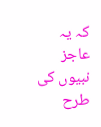کہ یہ عاجز نبیوں کی طرح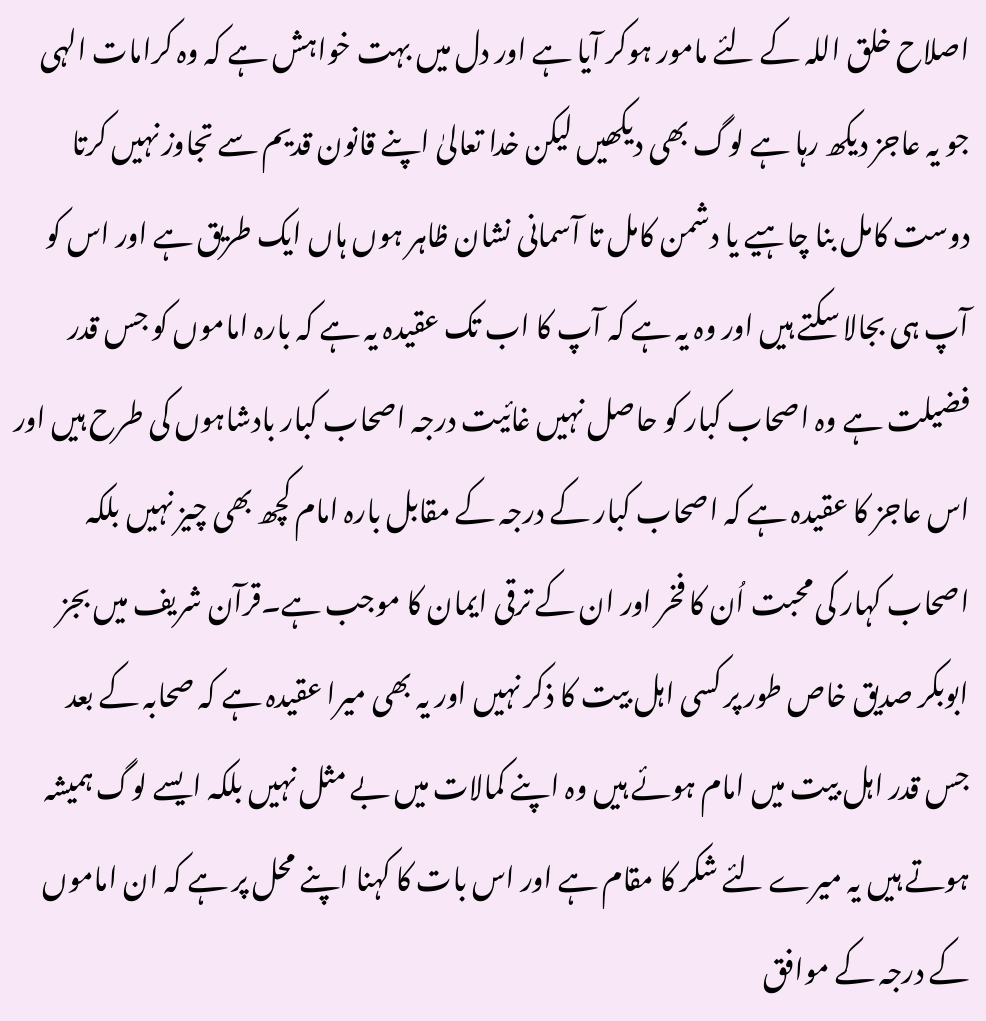اصلاح خلق اللہ کے لئے مامور ہوکر آیا ہے اور دل میں بہت خواہش ہے کہ وہ کرامات الہی جو یہ عاجز دیکھ رہا ہے لوگ بھی دیکھیں لیکن خدا تعالیٰ اپنے قانون قدیم سے تجاوز نہیں کرتا دوست کامل بنا چاہیے یا دشمن کامل تا آسمانی نشان ظاہر ہوں ہاں ایک طریق ہے اور اس کو آپ ہی بجالا سکتے ہیں اور وہ یہ ہے کہ آپ کا اب تک عقیدہ یہ ہے کہ بارہ اماموں کو جس قدر فضیلت ہے وہ اصحاب کبار کو حاصل نہیں غائیت درجہ اصحاب کبار بادشاہوں کی طرح ہیں اور اس عاجز کا عقیدہ ہے کہ اصحاب کبار کے درجہ کے مقابل بارہ امام کچھ بھی چیز نہیں بلکہ اصحاب کہار کی محبت اُن کا فخر اور ان کے ترقی ایمان کا موجب ہے۔قرآن شریف میں بجز ابوبکر صدیق خاص طور پر کسی اہل بیت کا ذکر نہیں اور یہ بھی میرا عقیدہ ہے کہ صحابہ کے بعد جس قدر اہل بیت میں امام ہوئے ہیں وہ اپنے کمالات میں بے مثل نہیں بلکہ ایسے لوگ ہمیشہ ہوتے ہیں یہ میرے لئے شکر کا مقام ہے اور اس بات کا کہنا اپنے محل پر ہے کہ ان اماموں کے درجہ کے موافق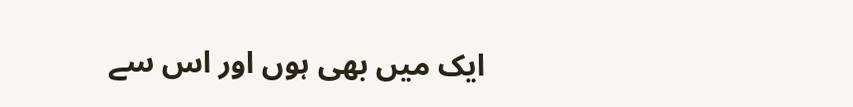ایک میں بھی ہوں اور اس سے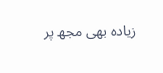زیادہ بھی مجھ پر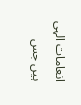انعامات الہی ہیں جس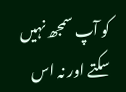کو آپ سمجھ نہیں سکتے اور نہ اس